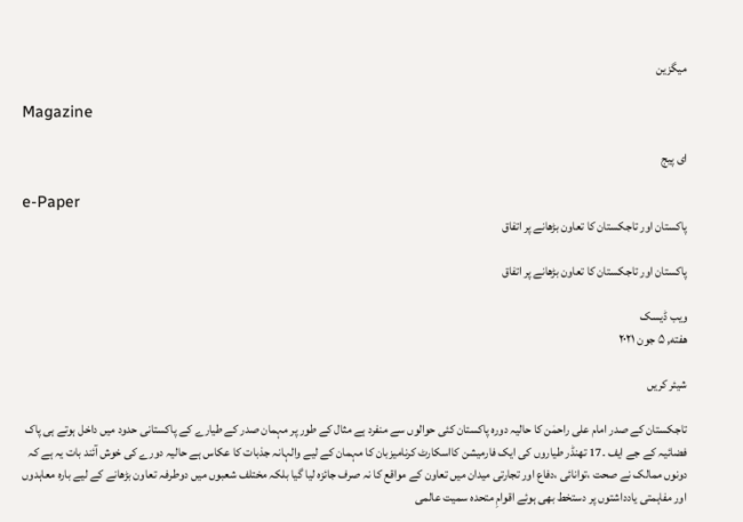میگزین

Magazine

ای پیج

e-Paper
پاکستان اور تاجکستان کا تعاون بڑھانے پر اتفاق

پاکستان اور تاجکستان کا تعاون بڑھانے پر اتفاق

ویب ڈیسک
هفته, ۵ جون ۲۰۲۱

شیئر کریں

تاجکستان کے صدر امام علی راحمٰن کا حالیہ دورہ پاکستان کئی حوالوں سے منفرد ہے مثال کے طور پر مہمان صدر کے طیارے کے پاکستانی حدود میں داخل ہوتے ہی پاک فضائیہ کے جے ایف ۔17 تھنڈر طیاروں کی ایک فارمیشن کااسکارٹ کرنامیزبان کا مہمان کے لیے والہانہ جذبات کا عکاس ہے حالیہ دورے کی خوش آئند بات یہ ہے کہ دونوں ممالک نے صحت ،توانائی ،دفاع اور تجارتی میدان میں تعاون کے مواقع کا نہ صرف جائزہ لیا گیا بلکہ مختلف شعبوں میں دوطرفہ تعاون بڑھانے کے لیے بارہ معاہدوں اور مفاہمتی یادداشتوں پر دستخط بھی ہوئے اقوامِ متحدہ سمیت عالمی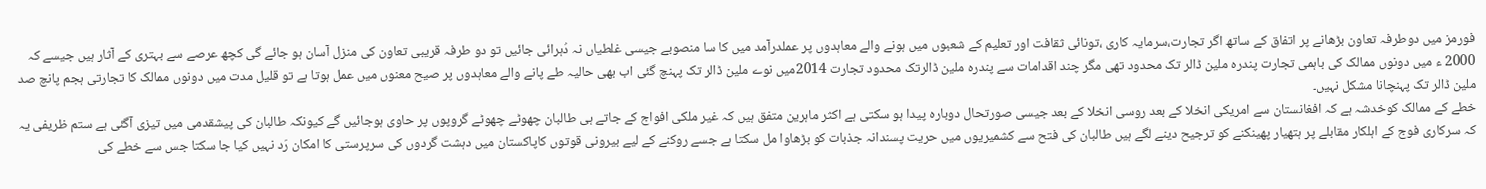فورمز میں دوطرفہ تعاون بڑھانے پر اتفاق کے ساتھ اگر تجارت،سرمایہ کاری ،تونائی ثقافت اور تعلیم کے شعبوں میں ہونے والے معاہدوں پر عملدرآمد میں کا سا منصوبے جیسی غلطیاں نہ دُہرائی جائیں تو دو طرفہ قریبی تعاون کی منزل آسان ہو جائے گی کچھ عرصے سے بہتری کے آثار ہیں جیسے کہ 2000 ء میں دونوں ممالک کی باہمی تجارت پندرہ ملین ڈالر تک محدود تھی مگر چند اقدامات سے پندرہ ملین ڈالرتک محدود تجارت 2014میں نوے ملین ڈالر تک پہنچ گئی اب بھی حالیہ طے پانے والے معاہدوں پر صیح معنوں میں عمل ہوتا ہے تو قلیل مدت میں دونوں ممالک کا تجارتی ہجم پانچ صد ملین ڈالر تک پہنچانا مشکل نہیں۔
خطے کے ممالک کوخدشہ ہے کہ افغانستان سے امریکی انخلا کے بعد روسی انخلا کے بعد جیسی صورتحال دوبارہ پیدا ہو سکتی ہے اکثر ماہرین متفق ہیں کہ غیر ملکی افواج کے جاتے ہی طالبان چھوٹے چھوٹے گروپوں پر حاوی ہوجائیں گے کیونکہ طالبان کی پیشقدمی میں تیزی آگئی ہے ستم ظریفی یہ کہ سرکاری فوج کے اہلکار مقابلے پر ہتھیار پھینکنے کو ترجیح دینے لگے ہیں طالبان کی فتح سے کشمیریوں میں حریت پسندانہ جذبات کو بڑھاوا مل سکتا ہے جسے روکنے کے لیے بیرونی قوتوں کاپاکستان میں دہشت گردوں کی سرپرستی کا امکان رَد نہیں کیا جا سکتا جس سے خطے کی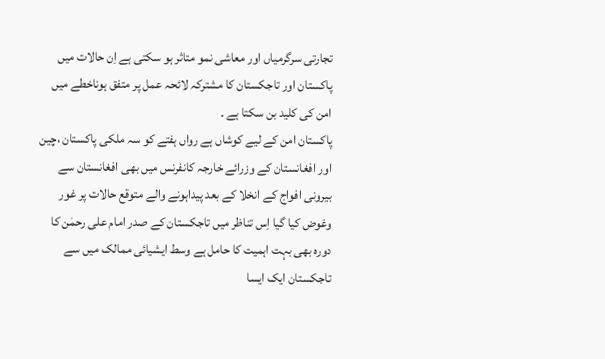تجارتی سرگرمیاں اور معاشی نمو متاثر ہو سکتی ہے اِن حالات میں پاکستان اور تاجکستان کا مشترکہ لائحہ عمل پر متفق ہوناخطے میں امن کی کلید بن سکتا ہے ۔
پاکستان امن کے لیے کوشاں ہے رواں ہفتے کو سہ ملکی پاکستان ،چین اور افغانستان کے وزرائے خارجہ کانفرنس میں بھی افغانستان سے بیرونی افواج کے انخلا کے بعد پیداہونے والے متوقع حالات پر غور وغوض کیا گیا اِس تناظر میں تاجکستان کے صدر امام علی رحمٰن کا دورہ بھی بہت اہمیت کا حامل ہے وسط ایشیائی ممالک میں سے تاجکستان ایک ایسا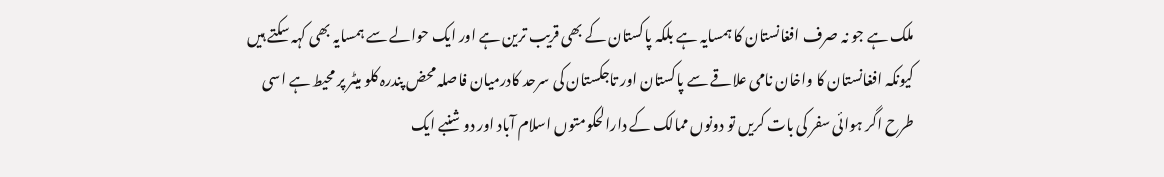ملک ہے جو نہ صرف افغانستان کا ہمسایہ ہے بلکہ پاکستان کے بھی قریب ترین ہے اور ایک حوالے سے ہمسایہ بھی کہہ سکتے ہیں کیونکہ افغانستان کا واخان نامی علاقے سے پاکستان اور تاجکستان کی سرحد کادرمیان فاصلہ محض پندرہ کلو میٹر پر محیط ہے اسی طرح اگر ہوائی سفر کی بات کریں تو دونوں ممالک کے دارالحکومتوں اسلام آباد اور دو شنبے ایک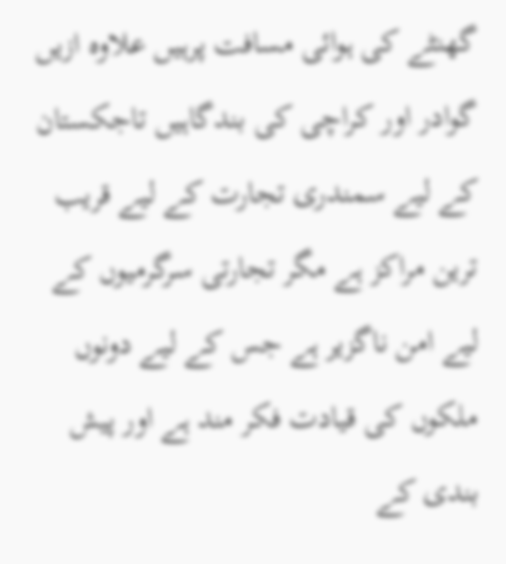گھنٹے کی ہوائی مسافت پرہیں علاوہ ازیں گوادر اور کراچی کی بندگاہیں تاجکستان کے لیے سمندری تجارت کے لیے قریب ترین مراکز ہے مگر تجارتی سرگرمیوں کے لیے امن ناگزیر ہے جس کے لیے دونوں ملکوں کی قیادت فکر مند ہے اور پیش بندی کے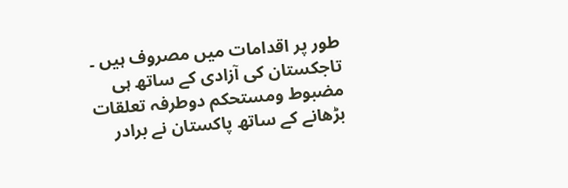طور پر اقدامات میں مصروف ہیں ۔
تاجکستان کی آزادی کے ساتھ ہی مضبوط ومستحکم دوطرفہ تعلقات بڑھانے کے ساتھ پاکستان نے برادر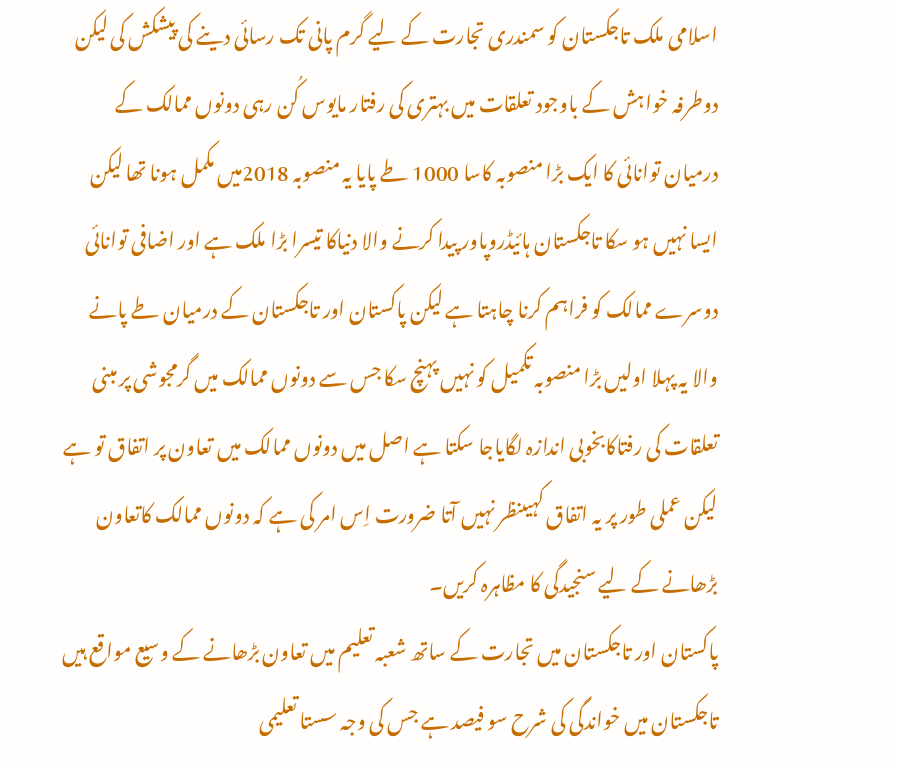اسلامی ملک تاجکستان کو سمندری تجارت کے لیے گرم پانی تک رسائی دینے کی پیشکش کی لیکن دوطرفہ خواہش کے باوجود تعلقات میں بہتری کی رفتار مایوس کُن رہی دونوں ممالک کے درمیان توانائی کا ایک بڑا منصوبہ کاسا 1000 طے پایا یہ منصوبہ 2018میں مکمل ہونا تھا لیکن ایسا نہیں ہو سکا تاجکستان ہائیڈروپاور پیدا کرنے والا دنیاکا تیسرا بڑا ملک ہے اور اضافی توانائی دوسرے ممالک کو فراہم کرنا چاہتا ہے لیکن پاکستان اور تاجکستان کے درمیان طے پانے والا یہ پہلا اولیں بڑا منصوبہ تکمیل کو نہیں پہنچ سکا جس سے دونوں ممالک میں گرمجوشی پر مبنی تعلقات کی رفتاکابخوبی اندازہ لگایاجا سکتا ہے اصل میں دونوں ممالک میں تعاون پر اتفاق تو ہے لیکن عملی طور پر یہ اتفاق کہیںنظر نہیں آتا ضرورت اِس امر کی ہے کہ دونوں ممالک کاتعاون بڑھانے کے لیے سنجیدگی کا مظاہرہ کریں۔
پاکستان اور تاجکستان میں تجارت کے ساتھ شعبہ تعلیم میں تعاون بڑھانے کے وسیع مواقع ہیں تاجکستان میں خواندگی کی شرح سو فیصد ہے جس کی وجہ سستا تعلیمی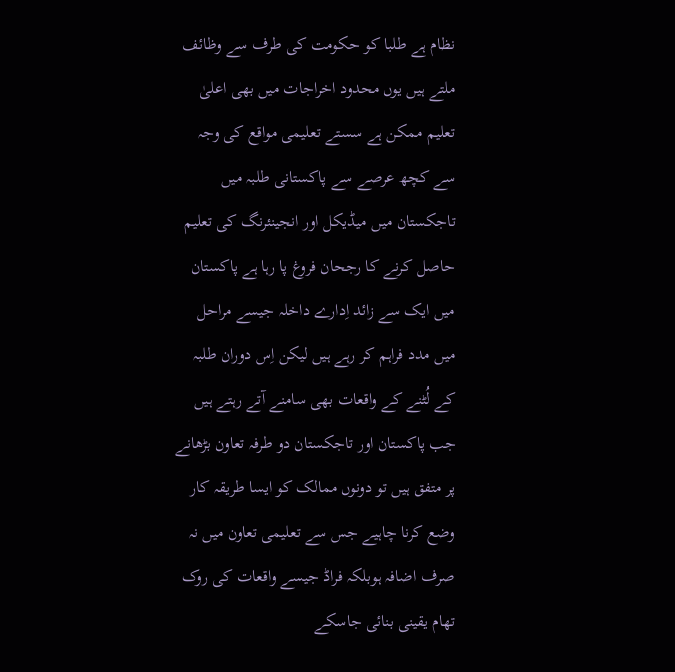نظام ہے طلبا کو حکومت کی طرف سے وظائف ملتے ہیں یوں محدود اخراجات میں بھی اعلیٰ تعلیم ممکن ہے سستے تعلیمی مواقع کی وجہ سے کچھ عرصے سے پاکستانی طلبہ میں تاجکستان میں میڈیکل اور انجینئرنگ کی تعلیم حاصل کرنے کا رجحان فروغ پا رہا ہے پاکستان میں ایک سے زائد اِدارے داخلہ جیسے مراحل میں مدد فراہم کر رہے ہیں لیکن اِس دوران طلبہ کے لُٹنے کے واقعات بھی سامنے آتے رہتے ہیں جب پاکستان اور تاجکستان دو طرفہ تعاون بڑھانے پر متفق ہیں تو دونوں ممالک کو ایسا طریقہ کار وضع کرنا چاہیے جس سے تعلیمی تعاون میں نہ صرف اضافہ ہوبلکہ فراڈ جیسے واقعات کی روک تھام یقینی بنائی جاسکے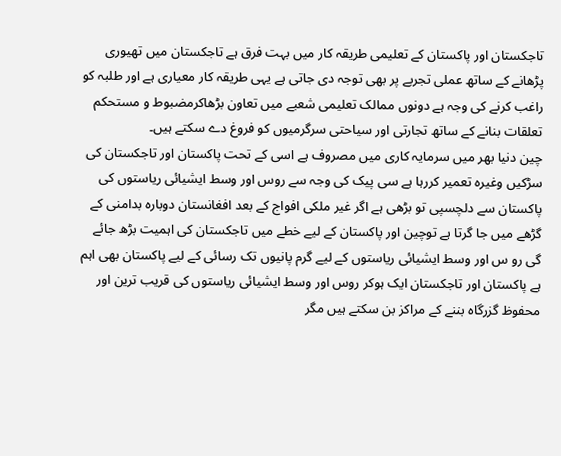تاجکستان اور پاکستان کے تعلیمی طریقہ کار میں بہت فرق ہے تاجکستان میں تھیوری پڑھانے کے ساتھ عملی تجربے پر بھی توجہ دی جاتی ہے یہی طریقہ کار معیاری ہے اور طلبہ کو راغب کرنے کی وجہ ہے دونوں ممالک تعلیمی شعبے میں تعاون بڑھاکرمضبوط و مستحکم تعلقات بنانے کے ساتھ تجارتی اور سیاحتی سرگرمیوں کو فروغ دے سکتے ہیں۔
چین دنیا بھر میں سرمایہ کاری میں مصروف ہے اسی کے تحت پاکستان اور تاجکستان کی سڑکیں وغیرہ تعمیر کررہا ہے سی پیک کی وجہ سے روس اور وسط ایشیائی ریاستوں کی پاکستان سے دلچسپی تو بڑھی ہے اگر غیر ملکی افواج کے بعد افغانستان دوبارہ بدامنی کے گڑھے میں جا گرتا ہے توچین اور پاکستان کے لیے خطے میں تاجکستان کی اہمیت بڑھ جائے گی رو س اور وسط ایشیائی ریاستوں کے لیے گرم پانیوں تک رسائی کے لیے پاکستان بھی اہم ہے پاکستان اور تاجکستان ایک ہوکر روس اور وسط ایشیائی ریاستوں کی قریب ترین اور محفوظ گزرگاہ بننے کے مراکز بن سکتے ہیں مگر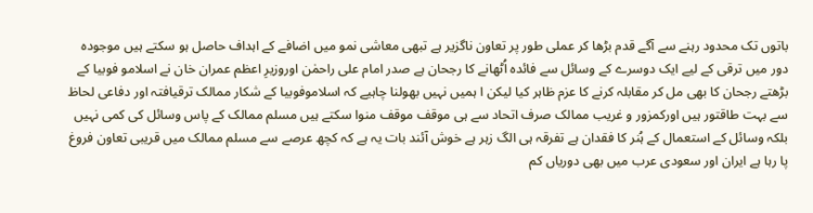باتوں تک محدود رہنے سے آگے قدم بڑھا کر عملی طور پر تعاون ناگزیر ہے تبھی معاشی نمو میں اضافے کے اہداف حاصل ہو سکتے ہیں موجودہ دور میں ترقی کے لیے ایک دوسرے کے وسائل سے فائدہ اُٹھانے کا رجحان ہے صدر امام علی راحمٰن اوروزیرِ اعظم عمران خان نے اسلامو فوبیا کے بڑھتے رجحان کا بھی مل کر مقابلہ کرنے کا عزم ظاہر کیا لیکن ا ہمیں نہیں بھولنا چاہیے کہ اسلاموفوبیا کے شکار ممالک ترقیافتہ اور دفاعی لحاظ سے بہت طاقتور ہیں اورکمزور و غریب ممالک صرف اتحاد سے ہی موقف موقف منوا سکتے ہیں مسلم ممالک کے پاس وسائل کی کمی نہیں بلکہ وسائل کے استعمال کے ہُنر کا فقدان ہے تفرقہ ہی الگ زہر ہے خوش آئند بات یہ ہے کہ کچھ عرصے سے مسلم ممالک میں قریبی تعاون فروغ پا رہا ہے ایران اور سعودی عرب میں بھی دوریاں کم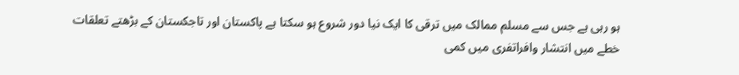ہو رہی ہے جس سے مسلم ممالک میں ترقی کا ایک نیا دور شروع ہو سکتا ہے پاکستان اور تاجکستان کے بڑھتے تعلقات خطے میں انتشار وافراتفری میں کمی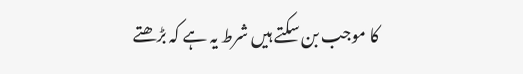کا موجب بن سکتے ہیں شرط یہ ہے کہ بڑھتے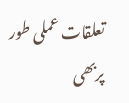تعلقات عملی طور پربھی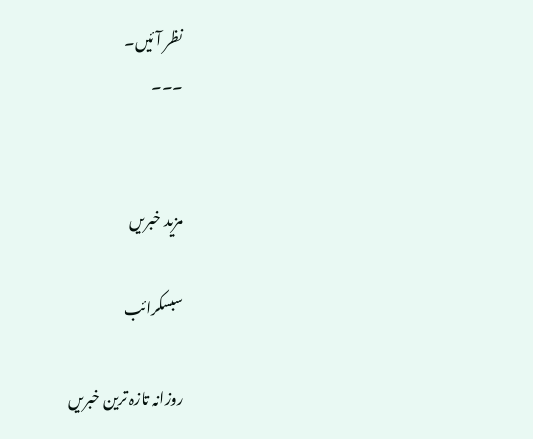نظر آئیں۔
۔۔۔


مزید خبریں

سبسکرائب

روزانہ تازہ ترین خبریں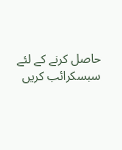حاصل کرنے کے لئے سبسکرائب کریں